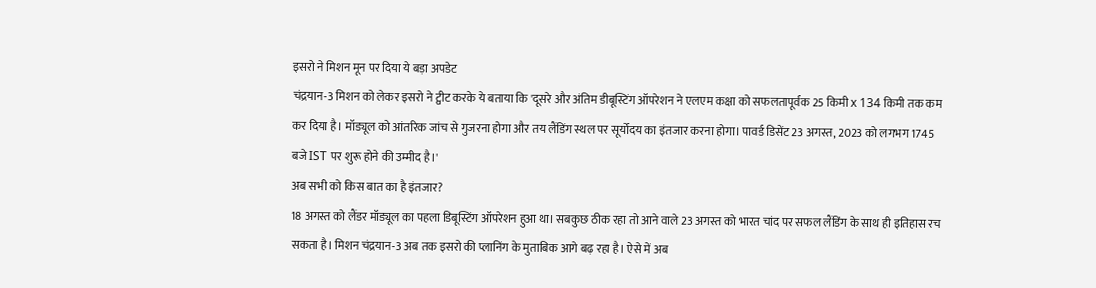इसरो ने मिशन मून पर दिया ये बड़ा अपडेट
चंद्रयान-3 मिशन को लेकर इसरो ने ट्वीट करके ये बताया कि 'दूसरे और अंतिम डीबूस्टिंग ऑपरेशन ने एलएम कक्षा को सफलतापूर्वक 25 किमी x 134 किमी तक कम कर दिया है। मॉड्यूल को आंतरिक जांच से गुजरना होगा और तय लैंडिंग स्थल पर सूर्योदय का इंतजार करना होगा। पावर्ड डिसेंट 23 अगस्त, 2023 को लगभग 1745 बजे IST पर शुरू होने की उम्मीद है।'
अब सभी को किस बात का है इंतजार?
18 अगस्त को लैंडर मॉड्यूल का पहला डिबूस्टिंग ऑपरेशन हुआ था। सबकुछ ठीक रहा तो आने वाले 23 अगस्त को भारत चांद पर सफल लैंडिंग के साथ ही इतिहास रच सकता है। मिशन चंद्रयान-3 अब तक इसरो की प्लानिंग के मुताबिक आगे बढ़ रहा है। ऐसे में अब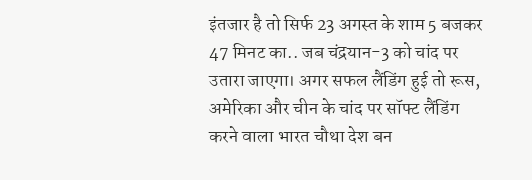इंतजार है तो सिर्फ 23 अगस्त के शाम 5 बजकर 47 मिनट का.. जब चंद्रयान-3 को चांद पर उतारा जाएगा। अगर सफल लैंडिंग हुई तो रूस, अमेरिका और चीन के चांद पर सॉफ्ट लैंडिंग करने वाला भारत चौथा देश बन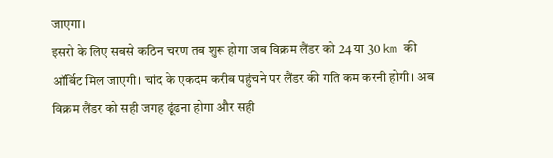जाएगा।
इसरो के लिए सबसे कठिन चरण तब शुरू होगा जब विक्रम लैंडर को 24 या 30 km की ऑर्बिट मिल जाएगी। चांद के एकदम करीब पहुंचने पर लैंडर की गति कम करनी होगी। अब विक्रम लैंडर को सही जगह ढूंढना होगा और सही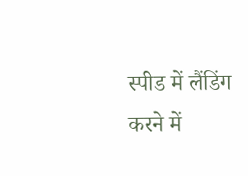स्पीड में लैंडिंग करने में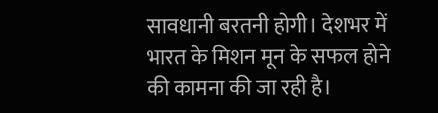सावधानी बरतनी होगी। देशभर में भारत के मिशन मून के सफल होने की कामना की जा रही है।